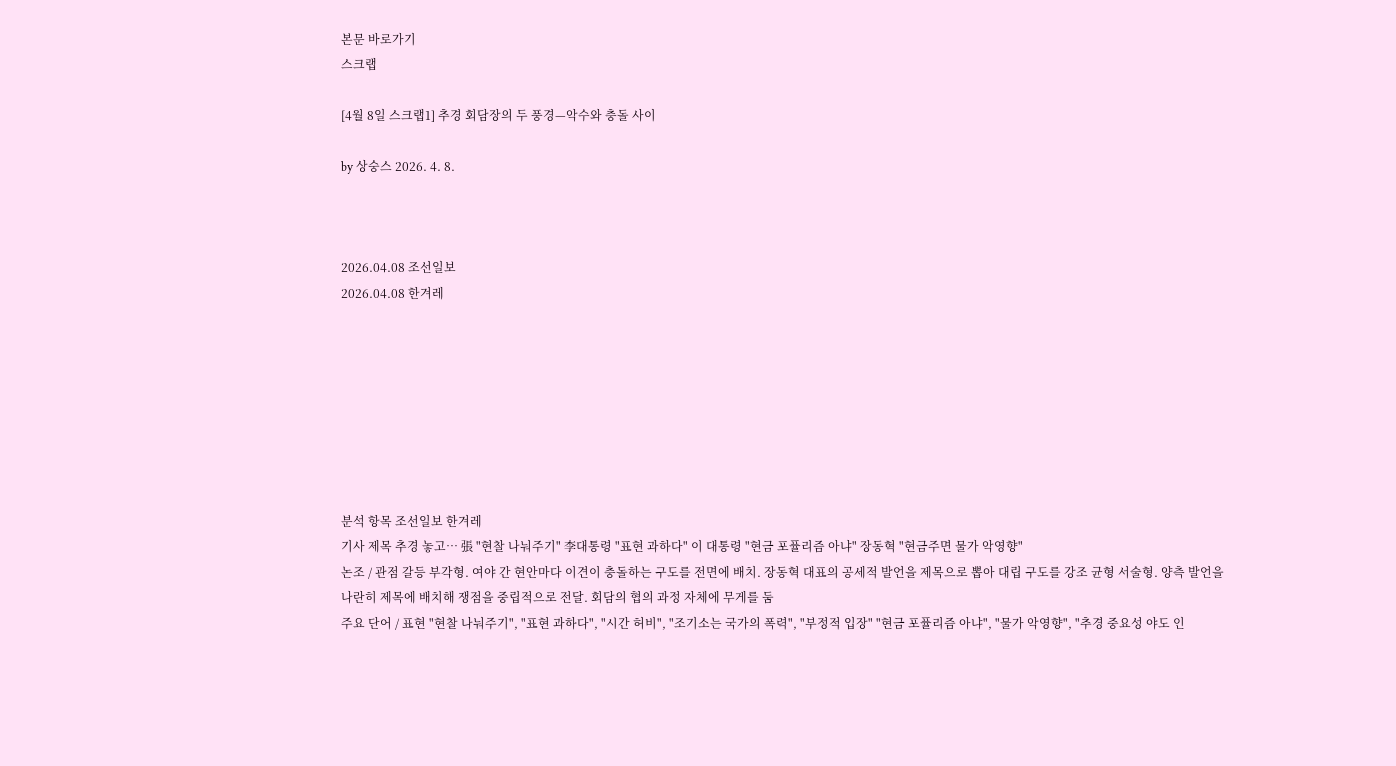본문 바로가기
스크랩

[4월 8일 스크랩1] 추경 회담장의 두 풍경—악수와 충돌 사이

by 상숭스 2026. 4. 8.



2026.04.08 조선일보
2026.04.08 한겨레








분석 항목 조선일보 한겨레
기사 제목 추경 놓고… 張 "현찰 나눠주기" 李대통령 "표현 과하다" 이 대통령 "현금 포퓰리즘 아냐" 장동혁 "현금주면 물가 악영향"
논조 / 관점 갈등 부각형. 여야 간 현안마다 이견이 충돌하는 구도를 전면에 배치. 장동혁 대표의 공세적 발언을 제목으로 뽑아 대립 구도를 강조 균형 서술형. 양측 발언을 나란히 제목에 배치해 쟁점을 중립적으로 전달. 회담의 협의 과정 자체에 무게를 둠
주요 단어 / 표현 "현찰 나눠주기", "표현 과하다", "시간 허비", "조기소는 국가의 폭력", "부정적 입장" "현금 포퓰리즘 아냐", "물가 악영향", "추경 중요성 야도 인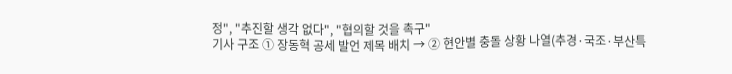정", "추진할 생각 없다", "협의할 것을 촉구"
기사 구조 ① 장동혁 공세 발언 제목 배치 → ② 현안별 충돌 상황 나열(추경·국조·부산특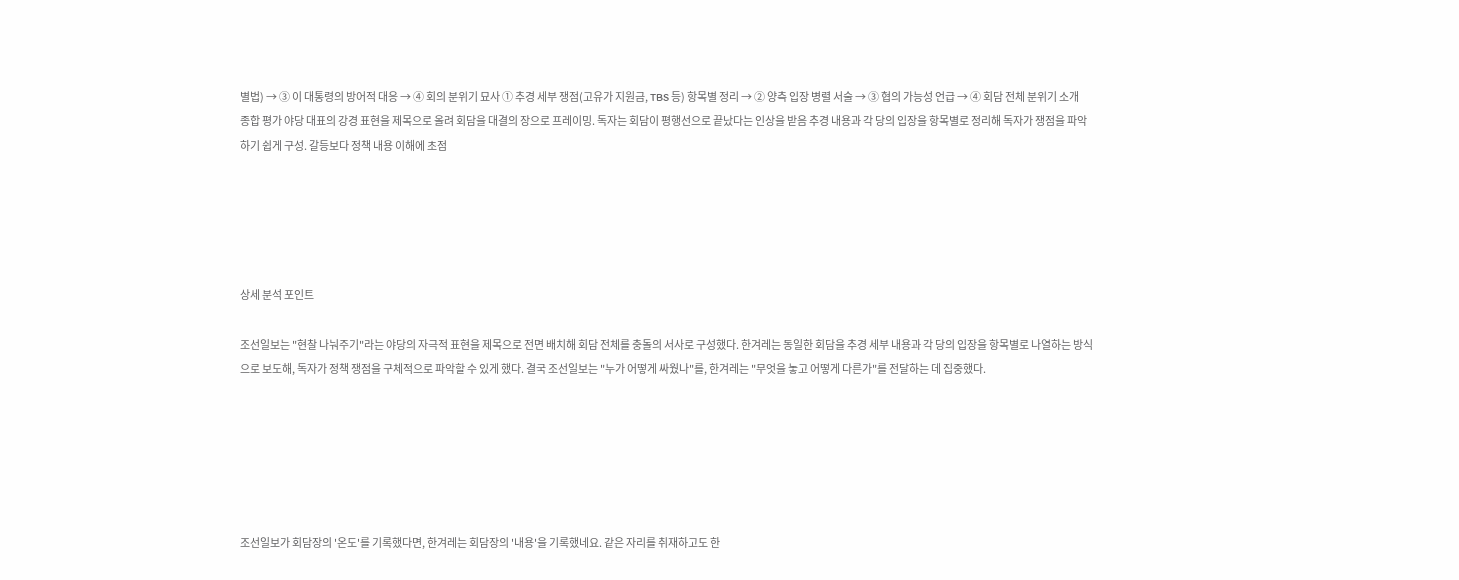별법) → ③ 이 대통령의 방어적 대응 → ④ 회의 분위기 묘사 ① 추경 세부 쟁점(고유가 지원금, TBS 등) 항목별 정리 → ② 양측 입장 병렬 서술 → ③ 협의 가능성 언급 → ④ 회담 전체 분위기 소개
종합 평가 야당 대표의 강경 표현을 제목으로 올려 회담을 대결의 장으로 프레이밍. 독자는 회담이 평행선으로 끝났다는 인상을 받음 추경 내용과 각 당의 입장을 항목별로 정리해 독자가 쟁점을 파악하기 쉽게 구성. 갈등보다 정책 내용 이해에 초점





상세 분석 포인트

조선일보는 "현찰 나눠주기"라는 야당의 자극적 표현을 제목으로 전면 배치해 회담 전체를 충돌의 서사로 구성했다. 한겨레는 동일한 회담을 추경 세부 내용과 각 당의 입장을 항목별로 나열하는 방식으로 보도해, 독자가 정책 쟁점을 구체적으로 파악할 수 있게 했다. 결국 조선일보는 "누가 어떻게 싸웠나"를, 한겨레는 "무엇을 놓고 어떻게 다른가"를 전달하는 데 집중했다.






조선일보가 회담장의 '온도'를 기록했다면, 한겨레는 회담장의 '내용'을 기록했네요. 같은 자리를 취재하고도 한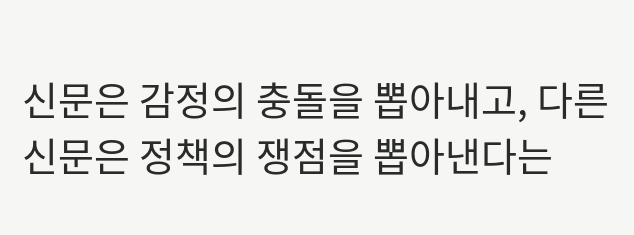신문은 감정의 충돌을 뽑아내고, 다른 신문은 정책의 쟁점을 뽑아낸다는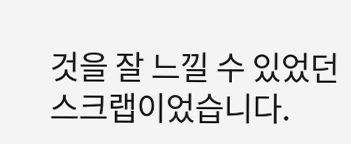것을 잘 느낄 수 있었던 스크랩이었습니다.